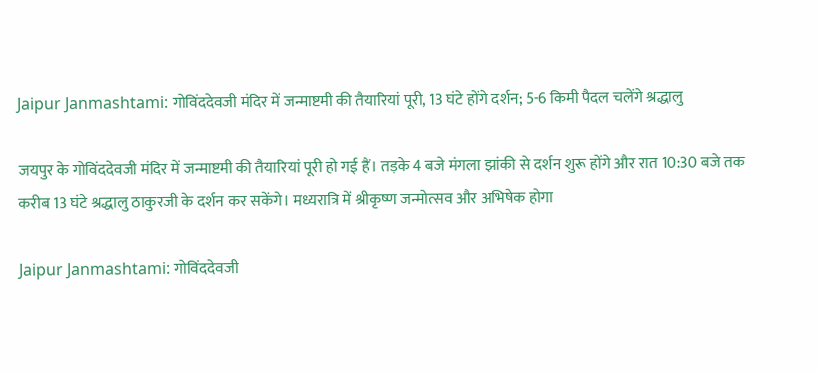Jaipur Janmashtami: गोविंददेवजी मंदिर में जन्माष्टमी की तैयारियां पूरी, 13 घंटे होंगे दर्शन; 5-6 किमी पैदल चलेंगे श्रद्धालु

जयपुर के गोविंददेवजी मंदिर में जन्माष्टमी की तैयारियां पूरी हो गई हैं। तड़के 4 बजे मंगला झांकी से दर्शन शुरू होंगे और रात 10:30 बजे तक करीब 13 घंटे श्रद्धालु ठाकुरजी के दर्शन कर सकेंगे। मध्यरात्रि में श्रीकृष्ण जन्मोत्सव और अभिषेक होगा

Jaipur Janmashtami: गोविंददेवजी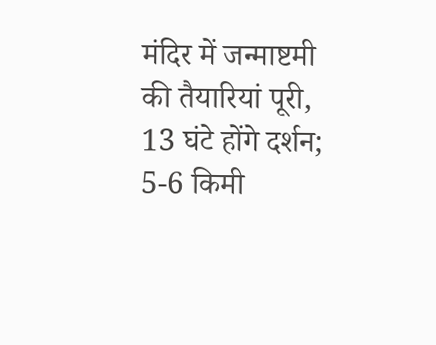मंदिर में जन्माष्टमी की तैयारियां पूरी, 13 घंटे होंगे दर्शन; 5-6 किमी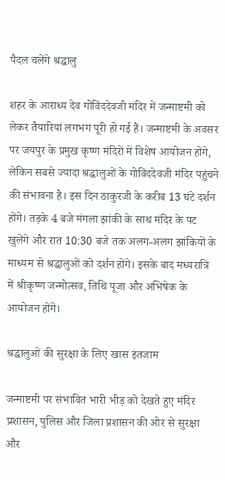पैदल चलेंगे श्रद्धालु

शहर के आराध्य देव गोविंददेवजी मंदिर में जन्माष्टमी को लेकर तैयारियां लगभग पूरी हो गई हैं। जन्माष्टमी के अवसर पर जयपुर के प्रमुख कृष्ण मंदिरों में विशेष आयोजन होंगे, लेकिन सबसे ज्यादा श्रद्धालुओं के गोविंददेवजी मंदिर पहुंचने की संभावना है। इस दिन ठाकुरजी के करीब 13 घंटे दर्शन होंगे। तड़के 4 बजे मंगला झांकी के साथ मंदिर के पट खुलेंगे और रात 10:30 बजे तक अलग-अलग झांकियों के माध्यम से श्रद्धालुओं को दर्शन होंगे। इसके बाद मध्यरात्रि में श्रीकृष्ण जन्मोत्सव, तिथि पूजा और अभिषेक के आयोजन होंगे।

श्रद्धालुओं की सुरक्षा के लिए खास इंतजाम

जन्माष्टमी पर संभावित भारी भीड़ को देखते हुए मंदिर प्रशासन, पुलिस और जिला प्रशासन की ओर से सुरक्षा और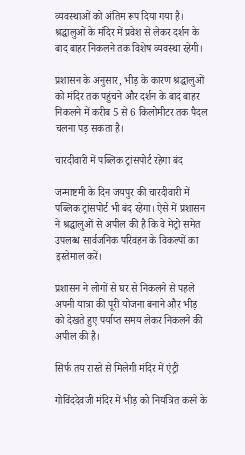व्यवस्थाओं को अंतिम रूप दिया गया है। श्रद्धालुओं के मंदिर में प्रवेश से लेकर दर्शन के बाद बाहर निकलने तक विशेष व्यवस्था रहेगी।

प्रशासन के अनुसार, भीड़ के कारण श्रद्धालुओं को मंदिर तक पहुंचने और दर्शन के बाद बाहर निकलने में करीब 5 से 6 किलोमीटर तक पैदल चलना पड़ सकता है।

चारदीवारी में पब्लिक ट्रांसपोर्ट रहेगा बंद

जन्माष्टमी के दिन जयपुर की चारदीवारी में पब्लिक ट्रांसपोर्ट भी बंद रहेगा। ऐसे में प्रशासन ने श्रद्धालुओं से अपील की है कि वे मेट्रो समेत उपलब्ध सार्वजनिक परिवहन के विकल्पों का इस्तेमाल करें।

प्रशासन ने लोगों से घर से निकलने से पहले अपनी यात्रा की पूरी योजना बनाने और भीड़ को देखते हुए पर्याप्त समय लेकर निकलने की अपील की है।

सिर्फ तय रास्ते से मिलेगी मंदिर में एंट्री

गोविंददेवजी मंदिर में भीड़ को नियंत्रित करने के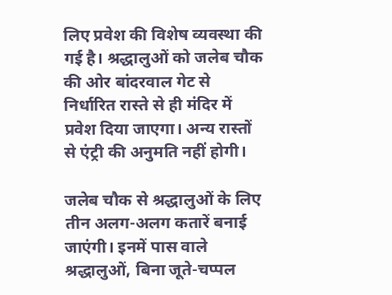लिए प्रवेश की विशेष व्यवस्था की गई है। श्रद्धालुओं को जलेब चौक की ओर बांदरवाल गेट से निर्धारित रास्ते से ही मंदिर में प्रवेश दिया जाएगा। अन्य रास्तों से एंट्री की अनुमति नहीं होगी।

जलेब चौक से श्रद्धालुओं के लिए तीन अलग-अलग कतारें बनाई जाएंगी। इनमें पास वाले श्रद्धालुओं, बिना जूते-चप्पल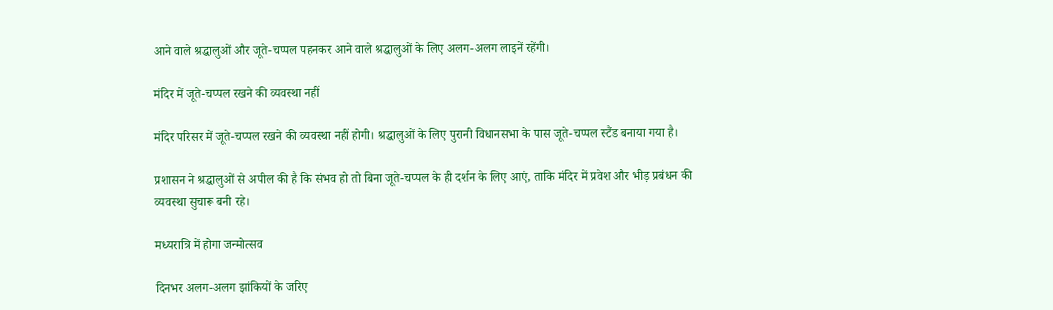आने वाले श्रद्धालुओं और जूते-चप्पल पहनकर आने वाले श्रद्धालुओं के लिए अलग-अलग लाइनें रहेंगी।

मंदिर में जूते-चप्पल रखने की व्यवस्था नहीं

मंदिर परिसर में जूते-चप्पल रखने की व्यवस्था नहीं होगी। श्रद्धालुओं के लिए पुरानी विधानसभा के पास जूते-चप्पल स्टैंड बनाया गया है।

प्रशासन ने श्रद्धालुओं से अपील की है कि संभव हो तो बिना जूते-चप्पल के ही दर्शन के लिए आएं, ताकि मंदिर में प्रवेश और भीड़ प्रबंधन की व्यवस्था सुचारू बनी रहे।

मध्यरात्रि में होगा जन्मोत्सव

दिनभर अलग-अलग झांकियों के जरिए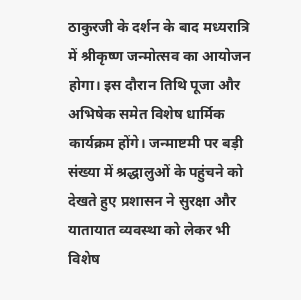ठाकुरजी के दर्शन के बाद मध्यरात्रि में श्रीकृष्ण जन्मोत्सव का आयोजन होगा। इस दौरान तिथि पूजा और अभिषेक समेत विशेष धार्मिक कार्यक्रम होंगे। जन्माष्टमी पर बड़ी संख्या में श्रद्धालुओं के पहुंचने को देखते हुए प्रशासन ने सुरक्षा और यातायात व्यवस्था को लेकर भी विशेष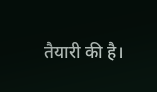तैयारी की है।